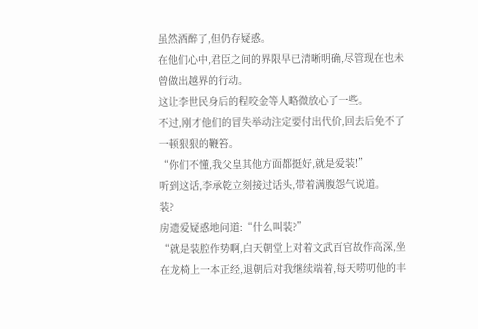虽然酒醉了,但仍存疑惑。
在他们心中,君臣之间的界限早已清晰明确,尽管现在也未曾做出越界的行动。
这让李世民身后的程咬金等人略微放心了一些。
不过,刚才他们的冒失举动注定要付出代价,回去后免不了一顿狠狠的鞭笞。
“你们不懂,我父皇其他方面都挺好,就是爱装!”
听到这话,李承乾立刻接过话头,带着满腹怨气说道。
装?
房遗爱疑惑地问道:“什么叫装?”
“就是装腔作势啊,白天朝堂上对着文武百官故作高深,坐在龙椅上一本正经,退朝后对我继续端着,每天唠叨他的丰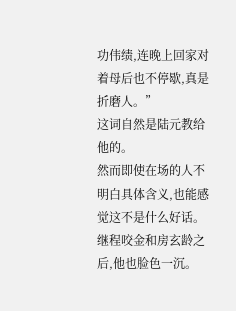功伟绩,连晚上回家对着母后也不停歇,真是折磨人。”
这词自然是陆元教给他的。
然而即使在场的人不明白具体含义,也能感觉这不是什么好话。
继程咬金和房玄龄之后,他也脸色一沉。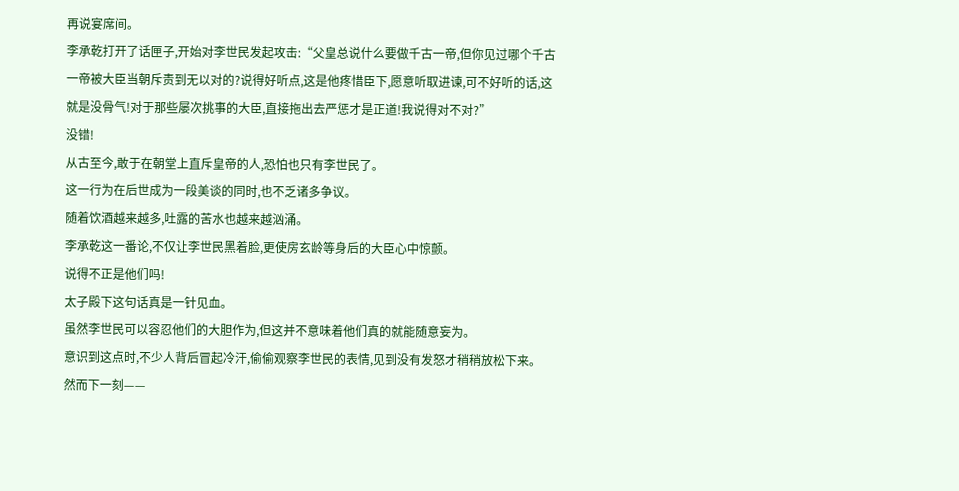再说宴席间。
李承乾打开了话匣子,开始对李世民发起攻击:“父皇总说什么要做千古一帝,但你见过哪个千古一帝被大臣当朝斥责到无以对的?说得好听点,这是他疼惜臣下,愿意听取进谏,可不好听的话,这就是没骨气!对于那些屡次挑事的大臣,直接拖出去严惩才是正道!我说得对不对?”
没错!
从古至今,敢于在朝堂上直斥皇帝的人,恐怕也只有李世民了。
这一行为在后世成为一段美谈的同时,也不乏诸多争议。
随着饮酒越来越多,吐露的苦水也越来越汹涌。
李承乾这一番论,不仅让李世民黑着脸,更使房玄龄等身后的大臣心中惊颤。
说得不正是他们吗!
太子殿下这句话真是一针见血。
虽然李世民可以容忍他们的大胆作为,但这并不意味着他们真的就能随意妄为。
意识到这点时,不少人背后冒起冷汗,偷偷观察李世民的表情,见到没有发怒才稍稍放松下来。
然而下一刻——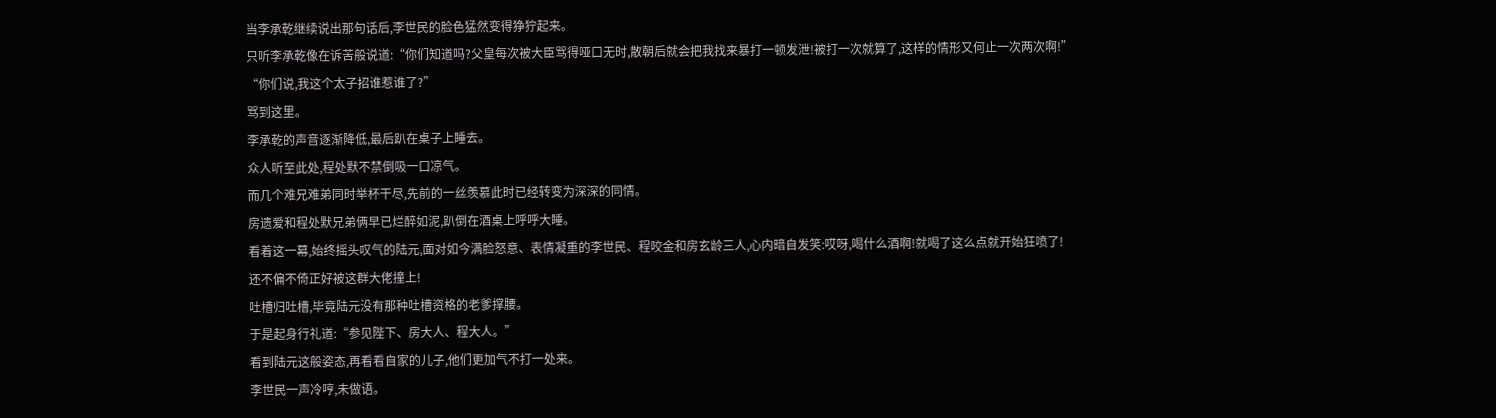当李承乾继续说出那句话后,李世民的脸色猛然变得狰狞起来。
只听李承乾像在诉苦般说道:“你们知道吗?父皇每次被大臣骂得哑口无时,散朝后就会把我找来暴打一顿发泄!被打一次就算了,这样的情形又何止一次两次啊!”
“你们说,我这个太子招谁惹谁了?”
骂到这里。
李承乾的声音逐渐降低,最后趴在桌子上睡去。
众人听至此处,程处默不禁倒吸一口凉气。
而几个难兄难弟同时举杯干尽,先前的一丝羡慕此时已经转变为深深的同情。
房遗爱和程处默兄弟俩早已烂醉如泥,趴倒在酒桌上呼呼大睡。
看着这一幕,始终摇头叹气的陆元,面对如今满脸怒意、表情凝重的李世民、程咬金和房玄龄三人,心内暗自发笑:哎呀,喝什么酒啊!就喝了这么点就开始狂喷了!
还不偏不倚正好被这群大佬撞上!
吐槽归吐槽,毕竟陆元没有那种吐槽资格的老爹撑腰。
于是起身行礼道:“参见陛下、房大人、程大人。”
看到陆元这般姿态,再看看自家的儿子,他们更加气不打一处来。
李世民一声冷哼,未做语。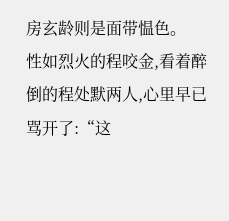房玄龄则是面带愠色。
性如烈火的程咬金,看着醉倒的程处默两人,心里早已骂开了:“这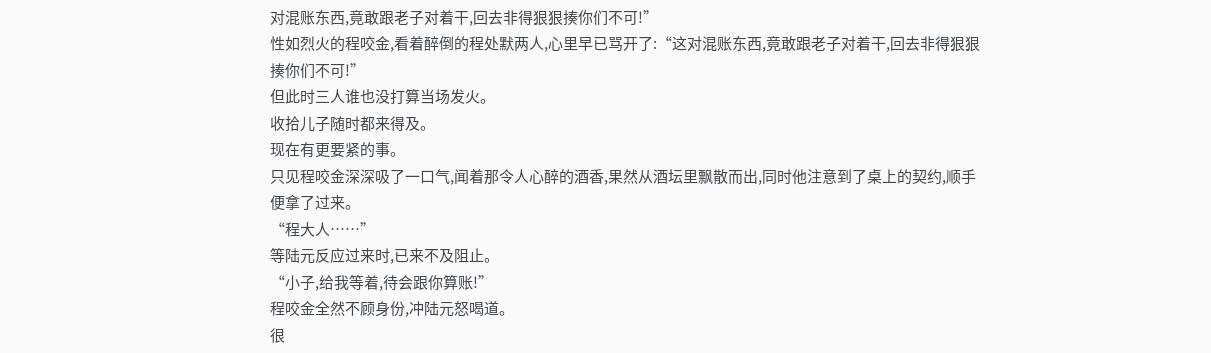对混账东西,竟敢跟老子对着干,回去非得狠狠揍你们不可!”
性如烈火的程咬金,看着醉倒的程处默两人,心里早已骂开了:“这对混账东西,竟敢跟老子对着干,回去非得狠狠揍你们不可!”
但此时三人谁也没打算当场发火。
收拾儿子随时都来得及。
现在有更要紧的事。
只见程咬金深深吸了一口气,闻着那令人心醉的酒香,果然从酒坛里飘散而出,同时他注意到了桌上的契约,顺手便拿了过来。
“程大人……”
等陆元反应过来时,已来不及阻止。
“小子,给我等着,待会跟你算账!”
程咬金全然不顾身份,冲陆元怒喝道。
很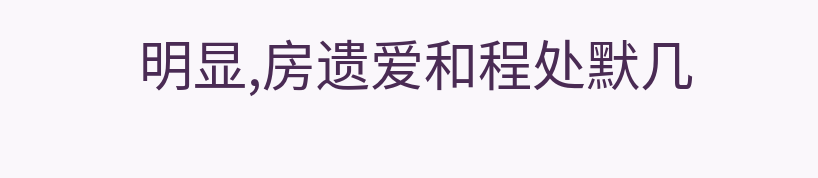明显,房遗爱和程处默几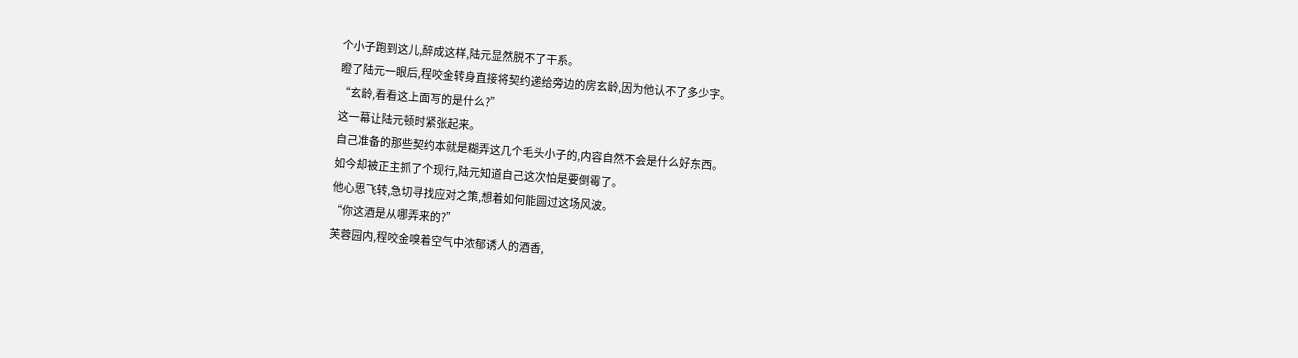个小子跑到这儿,醉成这样,陆元显然脱不了干系。
瞪了陆元一眼后,程咬金转身直接将契约递给旁边的房玄龄,因为他认不了多少字。
“玄龄,看看这上面写的是什么?”
这一幕让陆元顿时紧张起来。
自己准备的那些契约本就是糊弄这几个毛头小子的,内容自然不会是什么好东西。
如今却被正主抓了个现行,陆元知道自己这次怕是要倒霉了。
他心思飞转,急切寻找应对之策,想着如何能圆过这场风波。
“你这酒是从哪弄来的?”
芙蓉园内,程咬金嗅着空气中浓郁诱人的酒香,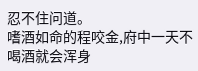忍不住问道。
嗜酒如命的程咬金,府中一天不喝酒就会浑身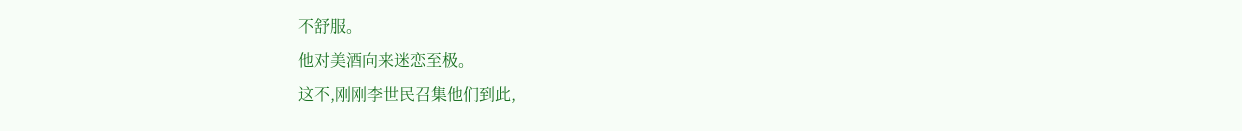不舒服。
他对美酒向来迷恋至极。
这不,刚刚李世民召集他们到此,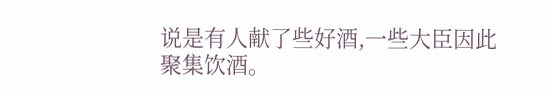说是有人献了些好酒,一些大臣因此聚集饮酒。